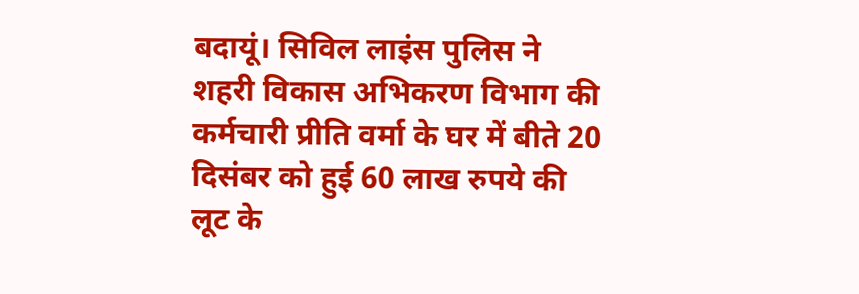बदायूं। सिविल लाइंस पुलिस ने शहरी विकास अभिकरण विभाग की कर्मचारी प्रीति वर्मा के घर में बीते 20 दिसंबर को हुई 60 लाख रुपये की लूट के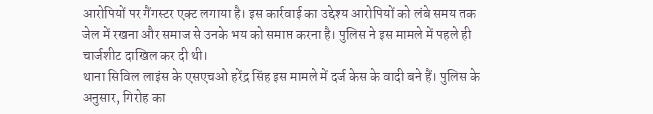आरोपियों पर गैंगस्टर एक्ट लगाया है। इस कार्रवाई का उद्देश्य आरोपियों को लंबे समय तक जेल में रखना और समाज से उनके भय को समाप्त करना है। पुलिस ने इस मामले में पहले ही चार्जशीट दाखिल कर दी थी।
थाना सिविल लाइंस के एसएचओ हरेंद्र सिंह इस मामले में दर्ज केस के वादी बने हैं। पुलिस के अनुसार, गिरोह का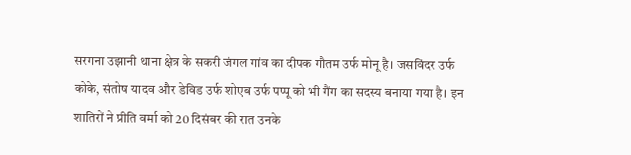सरगना उझानी थाना क्षेत्र के सकरी जंगल गांव का दीपक गौतम उर्फ मोनू है। जसविंदर उर्फ कोके, संतोष यादव और डेविड उर्फ शोएब उर्फ पप्पू को भी गैंग का सदस्य बनाया गया है। इन शातिरों ने प्रीति वर्मा को 20 दिसंबर की रात उनके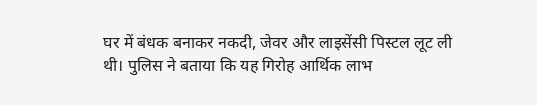घर में बंधक बनाकर नकदी, जेवर और लाइसेंसी पिस्टल लूट ली थी। पुलिस ने बताया कि यह गिरोह आर्थिक लाभ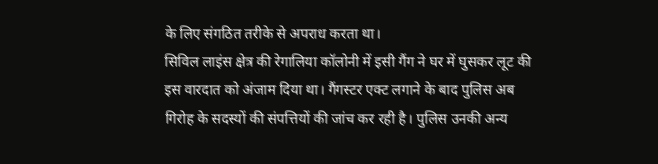के लिए संगठित तरीके से अपराध करता था।
सिविल लाइंस क्षेत्र की रेगालिया कॉलोनी में इसी गैंग ने घर में घुसकर लूट की इस वारदात को अंजाम दिया था। गैंगस्टर एक्ट लगाने के बाद पुलिस अब गिरोह के सदस्यों की संपत्तियों की जांच कर रही है। पुलिस उनकी अन्य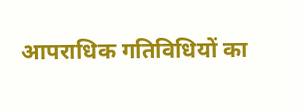आपराधिक गतिविधियों का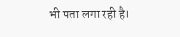भी पता लगा रही है।